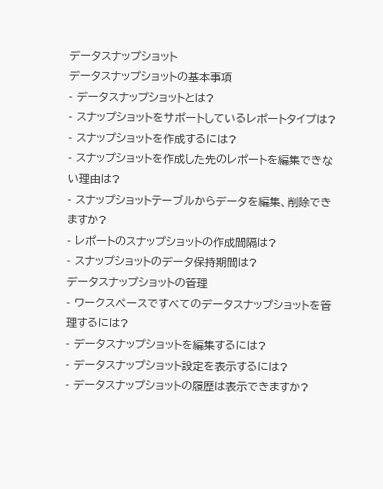データスナップショット
データスナップショットの基本事項
- データスナップショットとは?
- スナップショットをサポートしているレポートタイプは?
- スナップショットを作成するには?
- スナップショットを作成した先のレポートを編集できない理由は?
- スナップショットテーブルからデータを編集、削除できますか?
- レポートのスナップショットの作成間隔は?
- スナップショットのデータ保持期間は?
データスナップショットの管理
- ワークスペースですべてのデータスナップショットを管理するには?
- データスナップショットを編集するには?
- データスナップショット設定を表示するには?
- データスナップショットの履歴は表示できますか?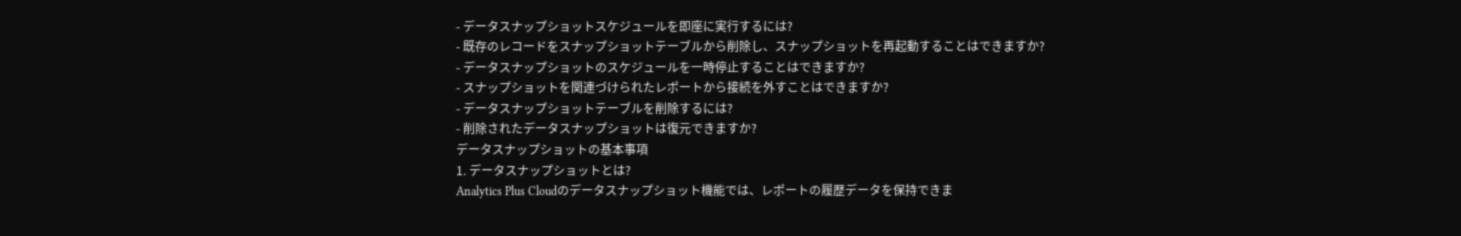- データスナップショットスケジュールを即座に実行するには?
- 既存のレコードをスナップショットテーブルから削除し、スナップショットを再起動することはできますか?
- データスナップショットのスケジュールを一時停止することはできますか?
- スナップショットを関連づけられたレポートから接続を外すことはできますか?
- データスナップショットテーブルを削除するには?
- 削除されたデータスナップショットは復元できますか?
データスナップショットの基本事項
1. データスナップショットとは?
Analytics Plus Cloudのデータスナップショット機能では、レポートの履歴データを保持できま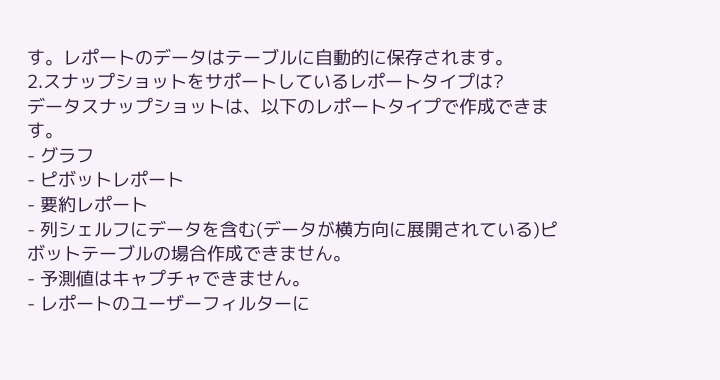す。レポートのデータはテーブルに自動的に保存されます。
2.スナップショットをサポートしているレポートタイプは?
データスナップショットは、以下のレポートタイプで作成できます。
- グラフ
- ピボットレポート
- 要約レポート
- 列シェルフにデータを含む(データが横方向に展開されている)ピボットテーブルの場合作成できません。
- 予測値はキャプチャできません。
- レポートのユーザーフィルターに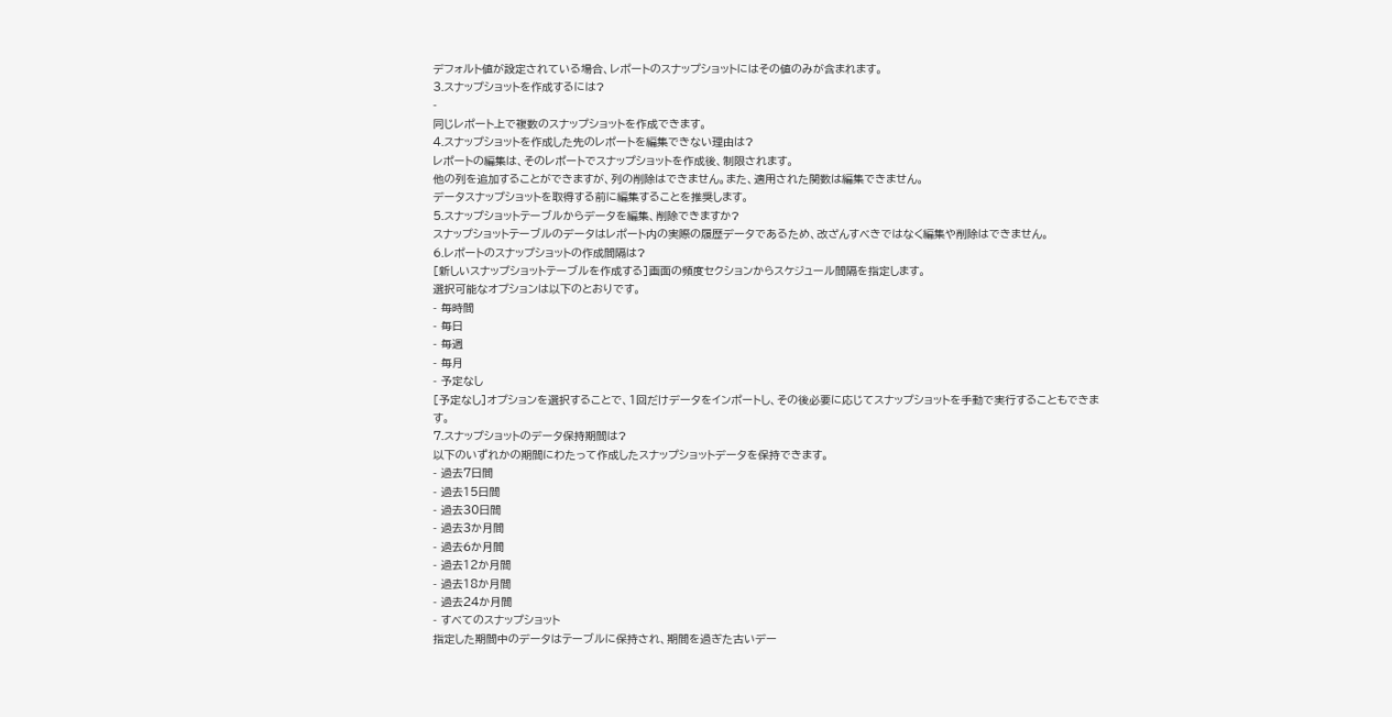デフォルト値が設定されている場合、レポートのスナップショットにはその値のみが含まれます。
3.スナップショットを作成するには?
-
同じレポート上で複数のスナップショットを作成できます。
4.スナップショットを作成した先のレポートを編集できない理由は?
レポートの編集は、そのレポートでスナップショットを作成後、制限されます。
他の列を追加することができますが、列の削除はできません。また、適用された関数は編集できません。
データスナップショットを取得する前に編集することを推奨します。
5.スナップショットテーブルからデータを編集、削除できますか?
スナップショットテーブルのデータはレポート内の実際の履歴データであるため、改ざんすべきではなく編集や削除はできません。
6.レポートのスナップショットの作成間隔は?
[新しいスナップショットテーブルを作成する]画面の頻度セクションからスケジュール間隔を指定します。
選択可能なオプションは以下のとおりです。
- 毎時間
- 毎日
- 毎週
- 毎月
- 予定なし
[予定なし]オプションを選択することで、1回だけデータをインポートし、その後必要に応じてスナップショットを手動で実行することもできます。
7.スナップショットのデータ保持期間は?
以下のいずれかの期間にわたって作成したスナップショットデータを保持できます。
- 過去7日間
- 過去15日間
- 過去30日間
- 過去3か月間
- 過去6か月間
- 過去12か月間
- 過去18か月間
- 過去24か月間
- すべてのスナップショット
指定した期間中のデータはテーブルに保持され、期間を過ぎた古いデー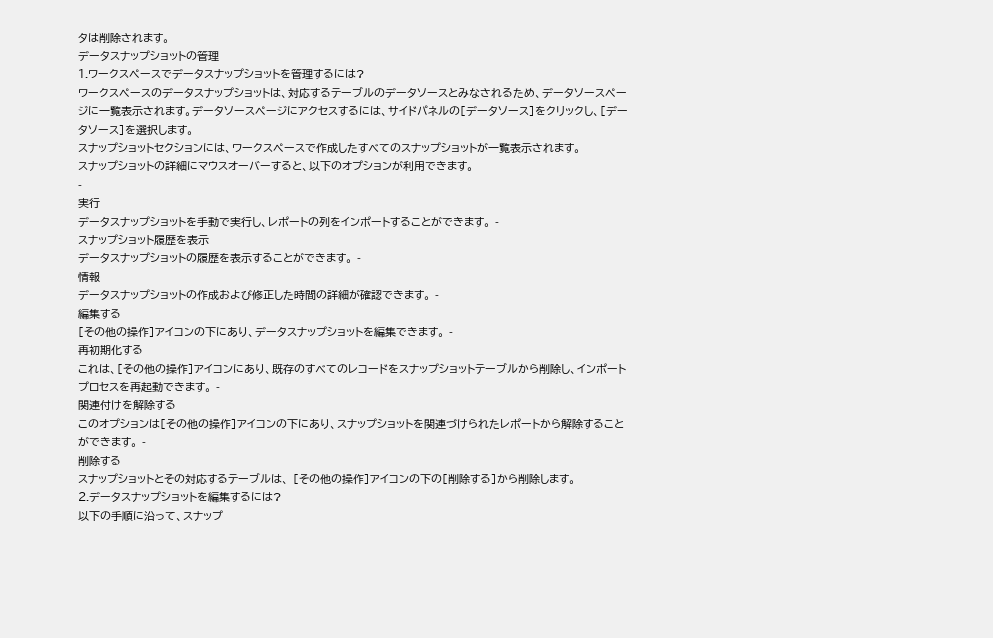タは削除されます。
データスナップショットの管理
1.ワークスペースでデータスナップショットを管理するには?
ワークスペースのデータスナップショットは、対応するテーブルのデータソースとみなされるため、データソースページに一覧表示されます。データソースページにアクセスするには、サイドパネルの[データソース]をクリックし、[データソース]を選択します。
スナップショットセクションには、ワークスペースで作成したすべてのスナップショットが一覧表示されます。
スナップショットの詳細にマウスオーバーすると、以下のオプションが利用できます。
-
実行
データスナップショットを手動で実行し、レポートの列をインポートすることができます。 -
スナップショット履歴を表示
データスナップショットの履歴を表示することができます。 -
情報
データスナップショットの作成および修正した時間の詳細が確認できます。 -
編集する
[その他の操作]アイコンの下にあり、データスナップショットを編集できます。 -
再初期化する
これは、[その他の操作]アイコンにあり、既存のすべてのレコードをスナップショットテーブルから削除し、インポートプロセスを再起動できます。 -
関連付けを解除する
このオプションは[その他の操作]アイコンの下にあり、スナップショットを関連づけられたレポートから解除することができます。 -
削除する
スナップショットとその対応するテーブルは、 [その他の操作]アイコンの下の[削除する]から削除します。
2.データスナップショットを編集するには?
以下の手順に沿って、スナップ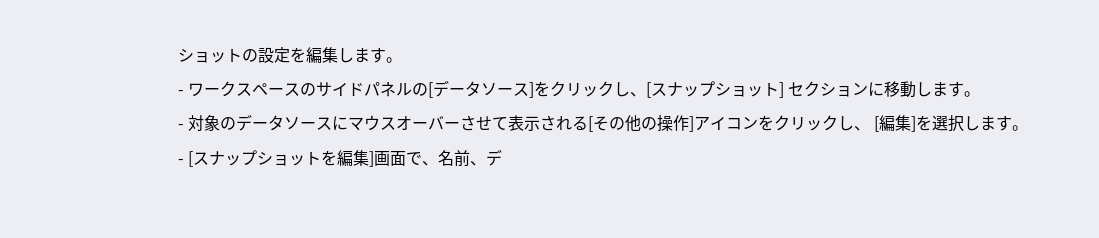ショットの設定を編集します。
- ワークスペースのサイドパネルの[データソース]をクリックし、[スナップショット] セクションに移動します。
- 対象のデータソースにマウスオーバーさせて表示される[その他の操作]アイコンをクリックし、 [編集]を選択します。
- [スナップショットを編集]画面で、名前、デ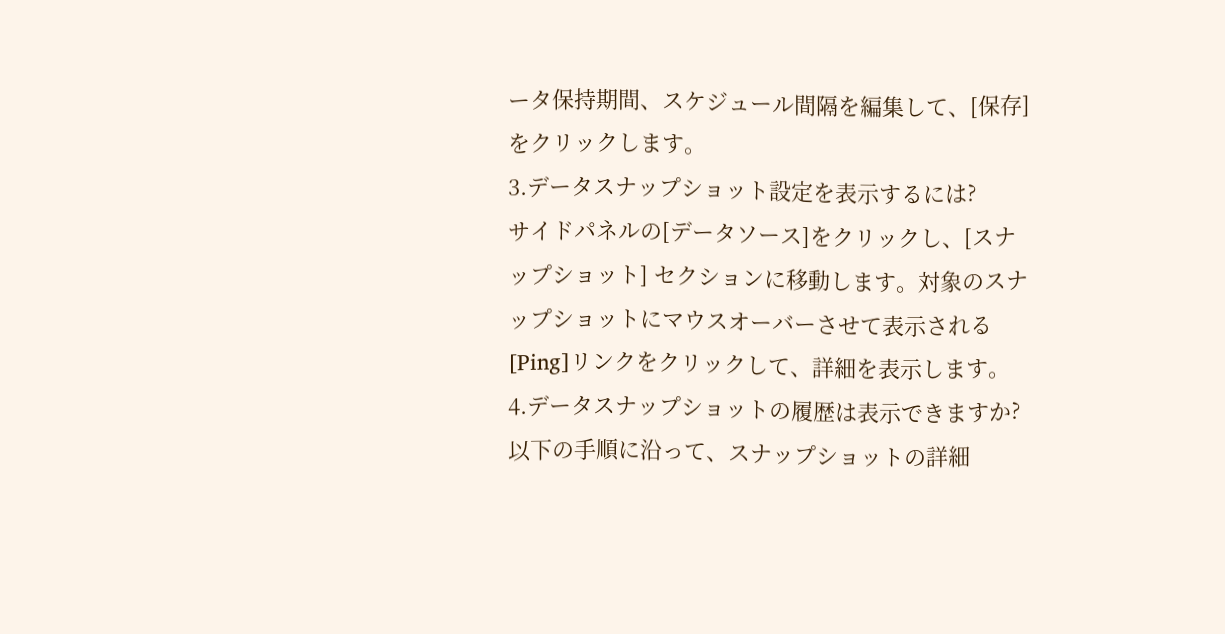ータ保持期間、スケジュール間隔を編集して、[保存]をクリックします。
3.データスナップショット設定を表示するには?
サイドパネルの[データソース]をクリックし、[スナップショット] セクションに移動します。対象のスナップショットにマウスオーバーさせて表示される[Ping]リンクをクリックして、詳細を表示します。
4.データスナップショットの履歴は表示できますか?
以下の手順に沿って、スナップショットの詳細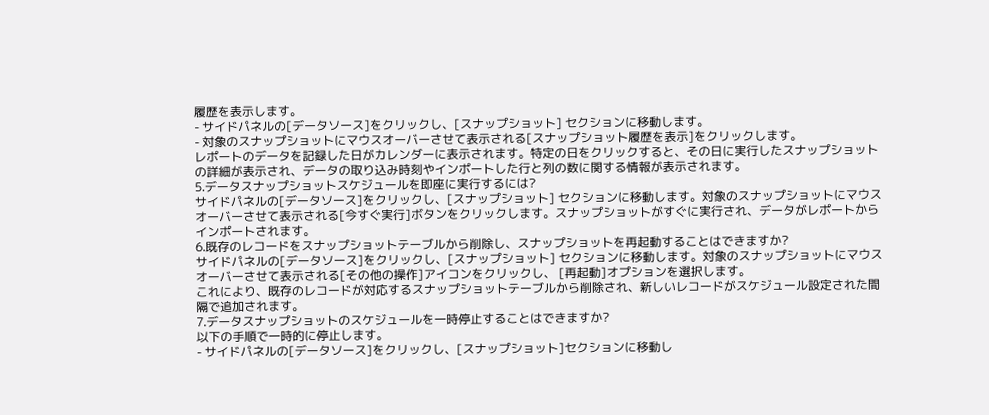履歴を表示します。
- サイドパネルの[データソース]をクリックし、[スナップショット] セクションに移動します。
- 対象のスナップショットにマウスオーバーさせて表示される[スナップショット履歴を表示]をクリックします。
レポートのデータを記録した日がカレンダーに表示されます。特定の日をクリックすると、その日に実行したスナップショットの詳細が表示され、データの取り込み時刻やインポートした行と列の数に関する情報が表示されます。
5.データスナップショットスケジュールを即座に実行するには?
サイドパネルの[データソース]をクリックし、[スナップショット] セクションに移動します。対象のスナップショットにマウスオーバーさせて表示される[今すぐ実行]ボタンをクリックします。スナップショットがすぐに実行され、データがレポートからインポートされます。
6.既存のレコードをスナップショットテーブルから削除し、スナップショットを再起動することはできますか?
サイドパネルの[データソース]をクリックし、[スナップショット] セクションに移動します。対象のスナップショットにマウスオーバーさせて表示される[その他の操作]アイコンをクリックし、 [再起動]オプションを選択します。
これにより、既存のレコードが対応するスナップショットテーブルから削除され、新しいレコードがスケジュール設定された間隔で追加されます。
7.データスナップショットのスケジュールを一時停止することはできますか?
以下の手順で一時的に停止します。
- サイドパネルの[データソース]をクリックし、[スナップショット]セクションに移動し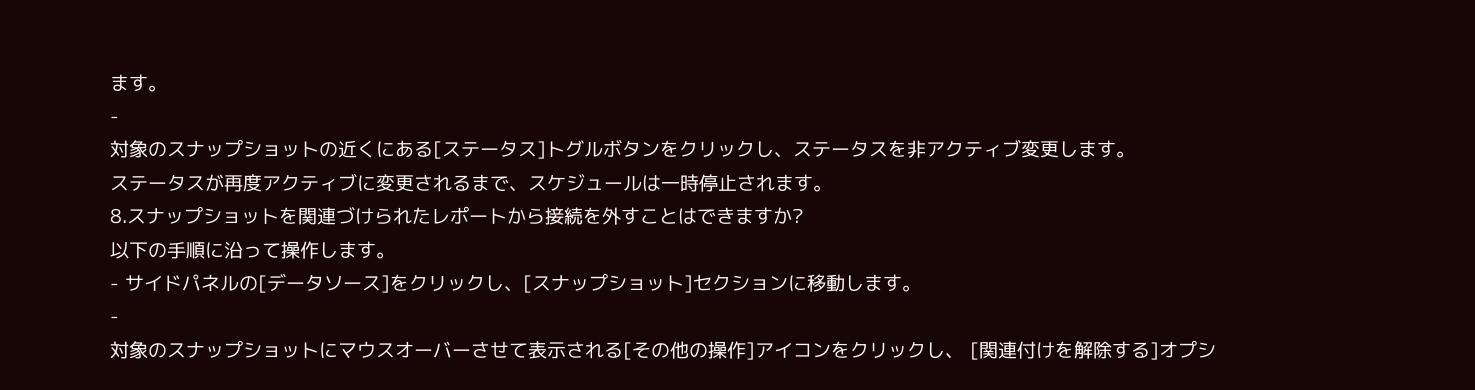ます。
-
対象のスナップショットの近くにある[ステータス]トグルボタンをクリックし、ステータスを非アクティブ変更します。
ステータスが再度アクティブに変更されるまで、スケジュールは一時停止されます。
8.スナップショットを関連づけられたレポートから接続を外すことはできますか?
以下の手順に沿って操作します。
- サイドパネルの[データソース]をクリックし、[スナップショット]セクションに移動します。
-
対象のスナップショットにマウスオーバーさせて表示される[その他の操作]アイコンをクリックし、 [関連付けを解除する]オプシ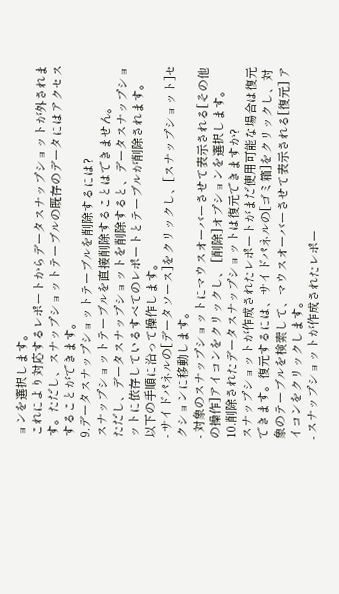ョンを選択します。
これにより対応するレポートからデータスナップショットが外されます。ただし、スナップショットテーブルの既存のデータにはアクセスすることができます。
9.データスナップショットテーブルを削除するには?
スナップショットテーブルを直接削除することはできません。
ただし、データスナップショットを削除すると、データスナップショットに依存しているすべてのレポートとテーブルが削除されます。
以下の手順に沿って操作します。
- サイドパネルの[データソース]をクリックし、[スナップショット]セクションに移動します。
- 対象のスナップショットにマウスオーバーさせて表示される[その他の操作]アイコンをクリックし、 [削除]オプションを選択します。
10.削除されたデータスナップショットは復元できますか?
スナップショットが作成されたレポートがまだ使用可能な場合は復元できます。復元するには、サイドパネルの[ゴミ箱]をクリックし、対象のテーブルを検索して、マウスオーバーさせて表示される[復元] アイコンをクリックします。
- スナップショットが作成されたレポー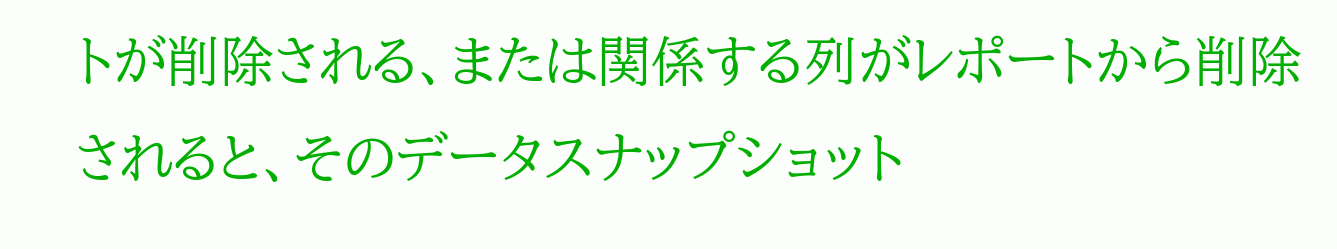トが削除される、または関係する列がレポートから削除されると、そのデータスナップショット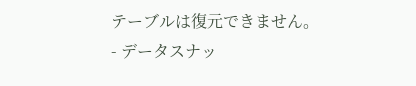テーブルは復元できません。
- データスナッ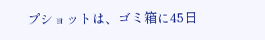プショットは、ゴミ箱に45日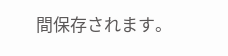間保存されます。